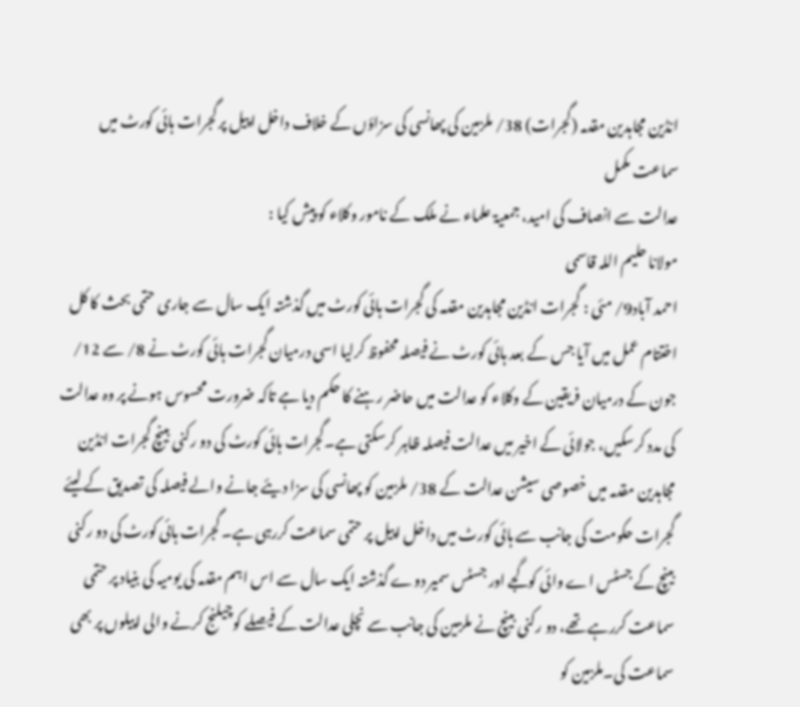انڈین مجاہدین مقدمہ (گجرات) 38/ ملزمین کی پھانسی کی سزاؤں کے خلاف داخل اپیل پر گجرات ہائی کورٹ میں سماعت مکمل
عدالت سے انصاف کی امید، جمعیۃ علماء نے ملک کے نامور وکلاء کو پیش کیا :
مولانا حلیم اللہ قاسمی
احمد آباد9/ مئی : گجرات انڈین مجاہدین مقدمہ کی گجرات ہائی کورٹ میں گذشتہ ایک سال سے جاری حتمی بحث کا کل اختتام عمل میں آیا جس کے بعد ہائی کورٹ نے فیصلہ محفوظ کرلیا اسی درمیان گجرات ہائی کورٹ نے 8/ سے 12/ جون کے درمیان فریقین کے وکلاء کو عدالت میں حاضر رہنے کا حکم دیا ہے تاکہ ضرورت محسوس ہونے پر وہ عدالت کی مدد کرسکیں، جولائی کے اخیر میں عدالت فیصلہ ظاہر کرسکتی ہے۔گجرات ہائی کورٹ کی دو رکنی بینچ گجرات انڈین مجاہدین مقدمہ میں خصوصی سیشن عدالت کے 38/ ملزمین کو پھانسی کی سزا دیئے جانے والے فیصلہ کی تصدیق کے لیئے گجرات حکومت کی جانب سے ہائی کورٹ میں داخل اپیل پر حتمی سماعت کررہی ہے۔ گجرات ہائی کورٹ کی دو رکنی بینچ کے جسٹس اے وائی کوگجے اور جسٹس سمیر دوے گذشتہ ایک سال سے اس اہم مقدمہ کی یومیہ کی بنیاد پر حتمی سماعت کررہے تھے، دو رکنی بینچ نے ملزمین کی جانب سے نچلی عدالت کے فیصلے کوچیلنج کرنے والی اپیلوں پر بھی سماعت کی۔ملزمین کو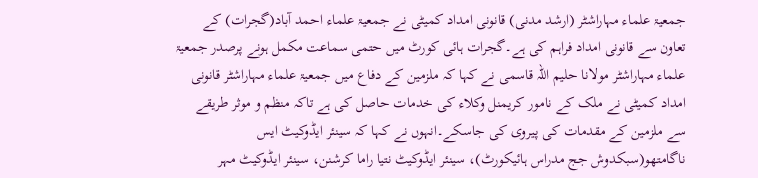جمعیۃ علماء مہاراشٹر (ارشد مدنی) قانونی امداد کمیٹی نے جمعیۃ علماء احمد آباد(گجرات) کے تعاون سے قانونی امداد فراہم کی ہے۔گجرات ہائی کورٹ میں حتمی سماعت مکمل ہونے پرصدر جمعیۃ علماء مہاراشٹر مولانا حلیم اللہ قاسمی نے کہا کہ ملزمین کے دفاع میں جمعیۃ علماء مہاراشٹر قانونی امداد کمیٹی نے ملک کے نامور کریمنل وکلاء کی خدمات حاصل کی ہے تاکہ منظم و موثر طریقے سے ملزمین کے مقدمات کی پیروی کی جاسکے۔انہوں نے کہا کہ سینئر ایڈوکیٹ ایس ناگامتھو(سبکدوش جج مدراس ہائیکورٹ)، سینئر ایڈوکیٹ نتیا راما کرشنن، سینئر ایڈوکیٹ مہر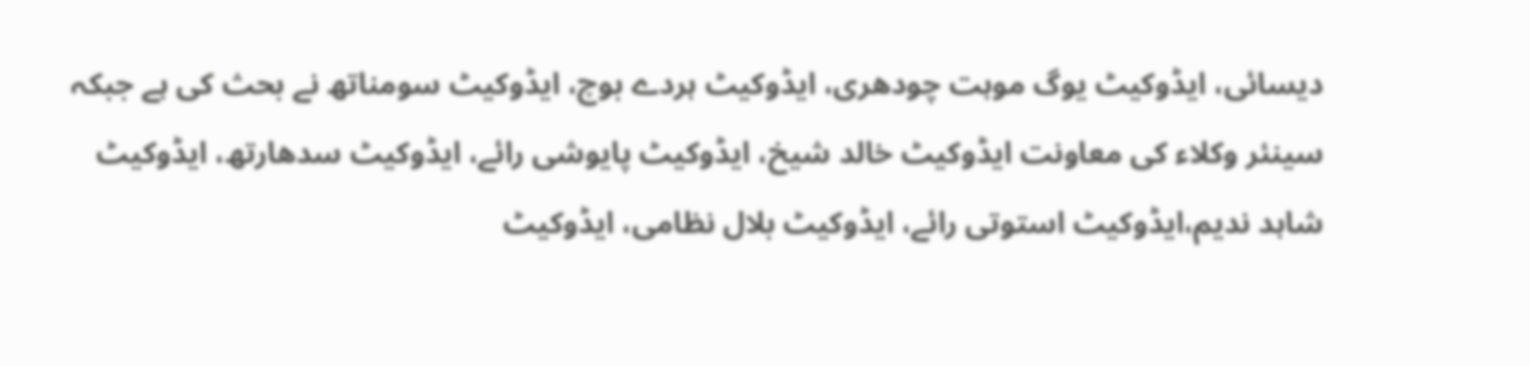دیسائی، ایڈوکیٹ یوگ موہت چودھری، ایڈوکیٹ ہردے بوچ، ایڈوکیٹ سومناتھ نے بحث کی ہے جبکہ سینئر وکلاء کی معاونت ایڈوکیٹ خالد شیخ، ایڈوکیٹ پایوشی رائے، ایڈوکیٹ سدھارتھ، ایڈوکیٹ شاہد ندیم،ایڈوکیٹ استوتی رائے، ایڈوکیٹ بلال نظامی، ایڈوکیٹ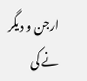ارجن و دیگر نے کی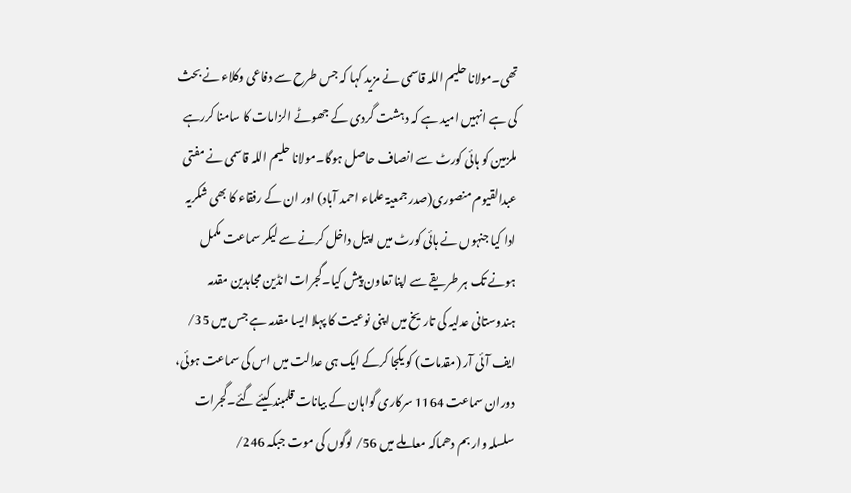تھی۔مولانا حلیم اللہ قاسمی نے مزید کہا کہ جس طرح سے دفاعی وکلاء نے بحث کی ہے انہیں امید ہے کہ دہشت گردی کے جھوٹے الزامات کا سامنا کررہے ملزمین کو ہائی کورٹ سے انصاف حاصل ہوگا۔مولانا حلیم اللہ قاسمی نے مفتی عبدالقیوم منصوری(صدر جمعیۃ علماء احمد آباد) اور ان کے رفقاء کا بھی شکریہ ادا کیا جنہوں نے ہائی کورٹ میں اپیل داخل کرنے سے لیکر سماعت مکمل ہونے تک ہر طریقے سے اپنا تعاون پیش کیا۔گجرات انڈین مجاہدین مقدمہ ہندوستانی عدلیہ کی تاریخ میں اپنی نوعیت کا پہلا ایسا مقدمہ ہے جس میں 35/ ایف آئی آر (مقدمات) کو یکجا کرکے ایک ہی عدالت میں اس کی سماعت ہوئی، دوران سماعت 1164 سرکاری گواہان کے بیانات قلمبند کیئے گئے۔گجرات سلسلہ وار بم دھماکہ معاملے میں 56/ لوگوں کی موت جبکہ 246/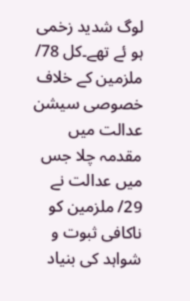لوگ شدید زخمی ہو ئے تھے۔کل 78/ ملزمین کے خلاف خصوصی سیشن عدالت میں مقدمہ چلا جس میں عدالت نے 29/ ملزمین کو ناکافی ثبوت و شواہد کی بنیاد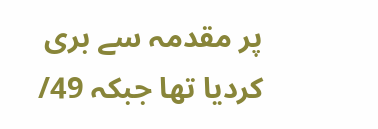پر مقدمہ سے بری کردیا تھا جبکہ 49/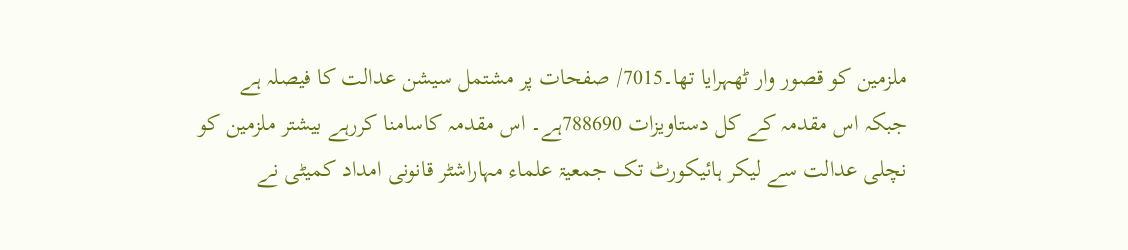ملزمین کو قصور وار ٹھہرایا تھا۔7015/ صفحات پر مشتمل سیشن عدالت کا فیصلہ ہے جبکہ اس مقدمہ کے کل دستاویزات 788690ہے۔ اس مقدمہ کاسامنا کررہے بیشتر ملزمین کو نچلی عدالت سے لیکر ہائیکورٹ تک جمعیۃ علماء مہاراشٹر قانونی امداد کمیٹی نے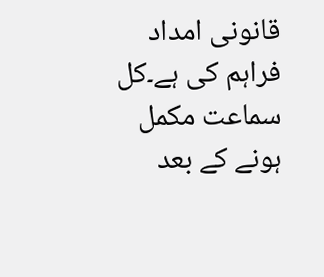قانونی امداد فراہم کی ہے۔کل سماعت مکمل ہونے کے بعد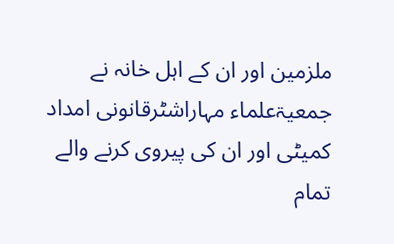ملزمین اور ان کے اہل خانہ نے جمعیۃعلماء مہاراشٹرقانونی امداد کمیٹی اور ان کی پیروی کرنے والے تمام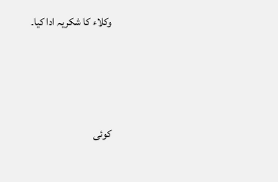وکلاء کا شکریہ ادا کیا۔




کوئی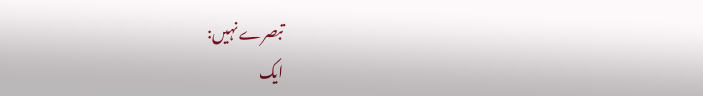تبصرے نہیں:
ایک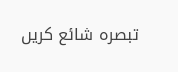تبصرہ شائع کریں